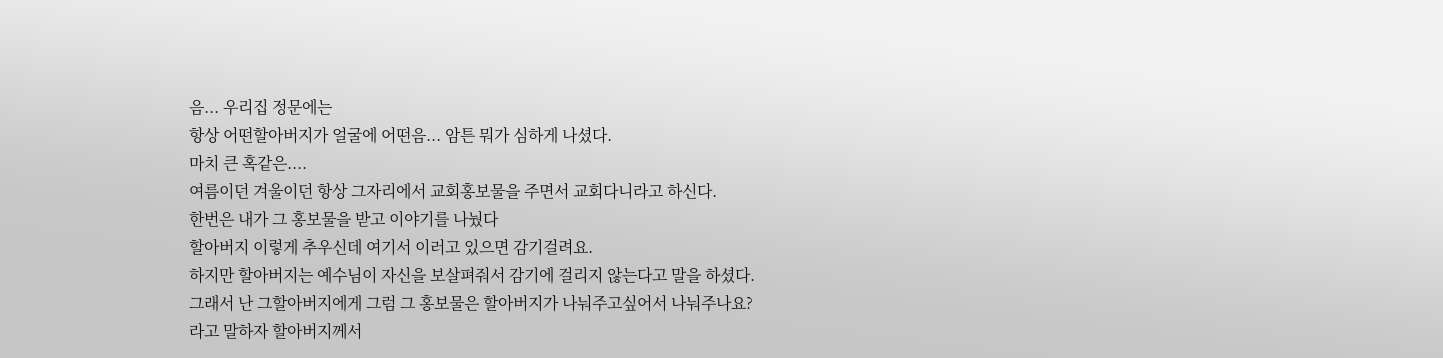음... 우리집 정문에는
항상 어떤할아버지가 얼굴에 어떤음... 암튼 뭐가 심하게 나셨다.
마치 큰 혹같은....
여름이던 겨울이던 항상 그자리에서 교회홍보물을 주면서 교회다니라고 하신다.
한번은 내가 그 홍보물을 받고 이야기를 나눴다
할아버지 이렇게 추우신데 여기서 이러고 있으면 감기걸려요.
하지만 할아버지는 예수님이 자신을 보살펴줘서 감기에 걸리지 않는다고 말을 하셨다.
그래서 난 그할아버지에게 그럼 그 홍보물은 할아버지가 나눠주고싶어서 나눠주나요?
라고 말하자 할아버지께서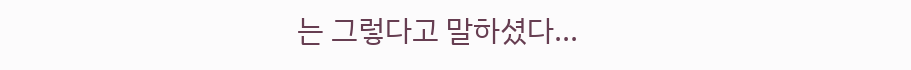는 그렇다고 말하셨다...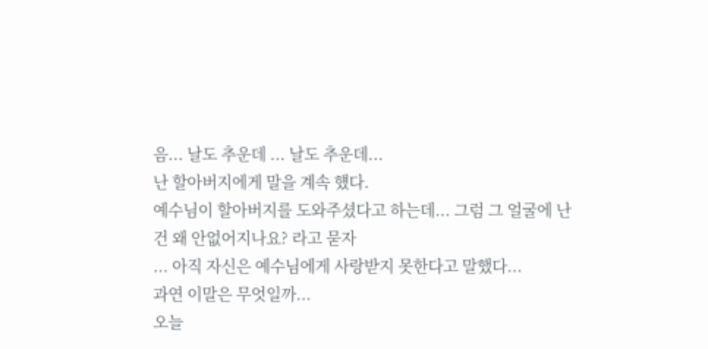음... 날도 추운데 ... 날도 추운데...
난 할아버지에게 말을 계속 헀다.
예수님이 할아버지를 도와주셨다고 하는데... 그럼 그 얼굴에 난건 왜 안없어지나요? 라고 묻자
... 아직 자신은 예수님에게 사랑받지 못한다고 말했다...
과연 이말은 무엇일까...
오늘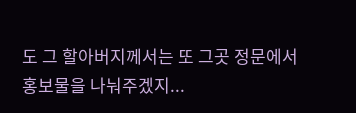도 그 할아버지께서는 또 그곳 정문에서 홍보물을 나눠주겠지...